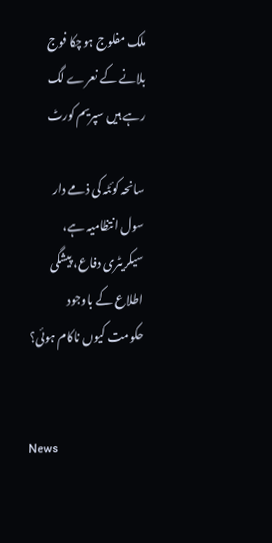ملک مفلوج ہوچکا فوج بلانے کے نعرے لگ رہے ہیں سپریم کورٹ

سانحہ کوئٹہ کی ذمے دار سول انتظامیہ ہے، سیکریٹری دفاع، پیشگی اطلاع کے باوجود حکومت کیوں ناکام ہوئی؟


News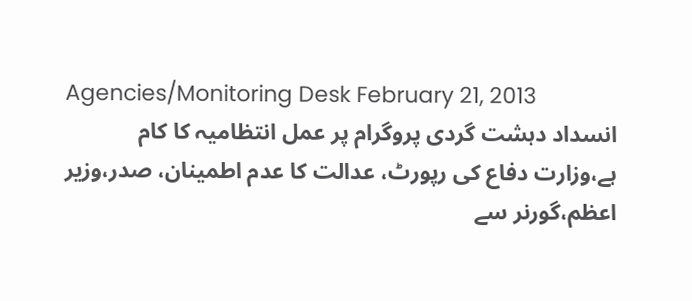Agencies/Monitoring Desk February 21, 2013
انسداد دہشت گردی پروگرام پر عمل انتظامیہ کا کام ہے،وزارت دفاع کی رپورٹ، عدالت کا عدم اطمینان، صدر،وزیر اعظم،گورنر سے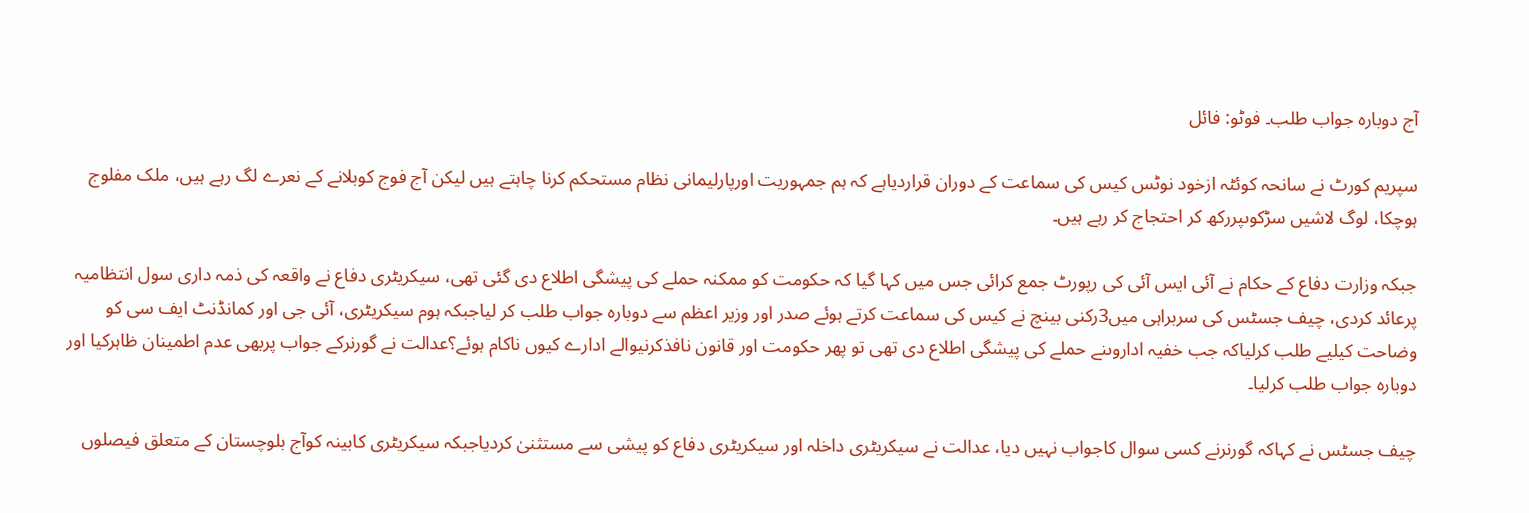آج دوبارہ جواب طلب۔ فوٹو: فائل

سپریم کورٹ نے سانحہ کوئٹہ ازخود نوٹس کیس کی سماعت کے دوران قراردیاہے کہ ہم جمہوریت اورپارلیمانی نظام مستحکم کرنا چاہتے ہیں لیکن آج فوج کوبلانے کے نعرے لگ رہے ہیں، ملک مفلوج ہوچکا، لوگ لاشیں سڑکوںپررکھ کر احتجاج کر رہے ہیں۔

جبکہ وزارت دفاع کے حکام نے آئی ایس آئی کی رپورٹ جمع کرائی جس میں کہا گیا کہ حکومت کو ممکنہ حملے کی پیشگی اطلاع دی گئی تھی، سیکریٹری دفاع نے واقعہ کی ذمہ داری سول انتظامیہ پرعائد کردی، چیف جسٹس کی سربراہی میں3رکنی بینچ نے کیس کی سماعت کرتے ہوئے صدر اور وزیر اعظم سے دوبارہ جواب طلب کر لیاجبکہ ہوم سیکریٹری، آئی جی اور کمانڈنٹ ایف سی کو وضاحت کیلیے طلب کرلیاکہ جب خفیہ اداروںنے حملے کی پیشگی اطلاع دی تھی تو پھر حکومت اور قانون نافذکرنیوالے ادارے کیوں ناکام ہوئے؟عدالت نے گورنرکے جواب پربھی عدم اطمینان ظاہرکیا اور دوبارہ جواب طلب کرلیا۔

چیف جسٹس نے کہاکہ گورنرنے کسی سوال کاجواب نہیں دیا، عدالت نے سیکریٹری داخلہ اور سیکریٹری دفاع کو پیشی سے مستثنیٰ کردیاجبکہ سیکریٹری کابینہ کوآج بلوچستان کے متعلق فیصلوں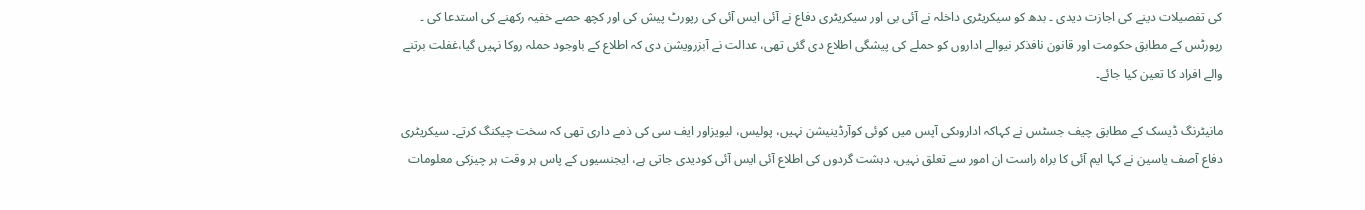کی تفصیلات دینے کی اجازت دیدی ۔ بدھ کو سیکریٹری داخلہ نے آئی بی اور سیکریٹری دفاع نے آئی ایس آئی کی رپورٹ پیش کی اور کچھ حصے خفیہ رکھنے کی استدعا کی ۔ رپورٹس کے مطابق حکومت اور قانون نافذکر نیوالے اداروں کو حملے کی پیشگی اطلاع دی گئی تھی، عدالت نے آبزرویشن دی کہ اطلاع کے باوجود حملہ روکا نہیں گیا،غفلت برتنے والے افراد کا تعین کیا جائے۔

مانیٹرنگ ڈیسک کے مطابق چیف جسٹس نے کہاکہ اداروںکی آپس میں کوئی کوآرڈینیشن نہیں، پولیس، لیویزاور ایف سی کی ذمے داری تھی کہ سخت چیکنگ کرتے۔ سیکریٹری دفاع آصف یاسین نے کہا ایم آئی کا براہ راست ان امور سے تعلق نہیں، دہشت گردوں کی اطلاع آئی ایس آئی کودیدی جاتی ہے، ایجنسیوں کے پاس ہر وقت ہر چیزکی معلومات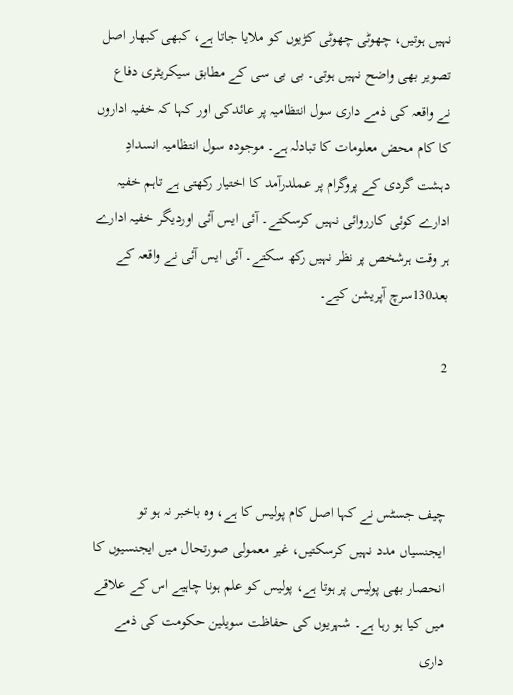نہیں ہوتیں، چھوٹی چھوٹی کڑیوں کو ملایا جاتا ہے، کبھی کبھار اصل تصویر بھی واضح نہیں ہوتی۔ بی بی سی کے مطابق سیکریٹری دفاع نے واقعہ کی ذمے داری سول انتظامیہ پر عائدکی اور کہا کہ خفیہ اداروں کا کام محض معلومات کا تبادلہ ہے۔ موجودہ سول انتظامیہ انسدادِ دہشت گردی کے پروگرام پر عملدرآمد کا اختیار رکھتی ہے تاہم خفیہ ادارے کوئی کارروائی نہیں کرسکتے۔ آئی ایس آئی اوردیگر خفیہ ادارے ہر وقت ہرشخص پر نظر نہیں رکھ سکتے۔ آئی ایس آئی نے واقعہ کے بعد130سرچ آپریشن کیے۔

2



چیف جسٹس نے کہا اصل کام پولیس کا ہے، وہ باخبر نہ ہو تو ایجنسیاں مدد نہیں کرسکتیں، غیر معمولی صورتحال میں ایجنسیوں کا انحصار بھی پولیس پر ہوتا ہے، پولیس کو علم ہونا چاہیے اس کے علاقے میں کیا ہو رہا ہے۔ شہریوں کی حفاظت سویلین حکومت کی ذمے داری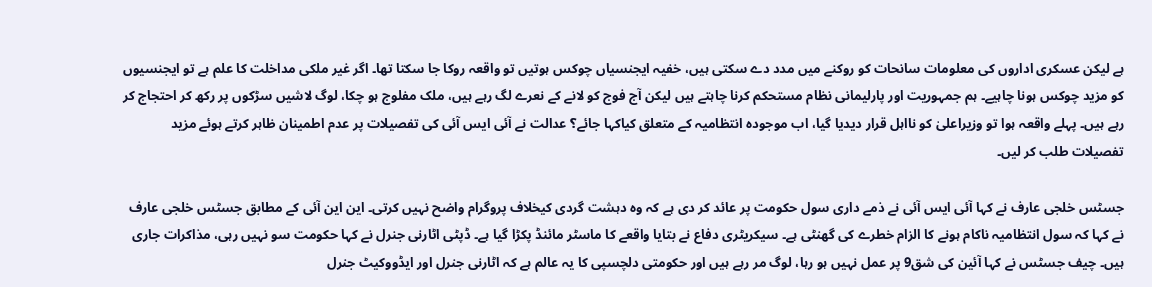ہے لیکن عسکری اداروں کی معلومات سانحات کو روکنے میں مدد دے سکتی ہیں، خفیہ ایجنسیاں چوکس ہوتیں تو واقعہ روکا جا سکتا تھا۔ اگر غیر ملکی مداخلت کا علم ہے تو ایجنسیوں کو مزید چوکس ہونا چاہیے۔ ہم جمہوریت اور پارلیمانی نظام مستحکم کرنا چاہتے ہیں لیکن آج فوج کو لانے کے نعرے لگ رہے ہیں، ملک مفلوج ہو چکا، لوگ لاشیں سڑکوں پر رکھ کر احتجاج کر رہے ہیں۔ پہلے واقعہ ہوا تو وزیراعلیٰ کو نااہل قرار دیدیا گیا، اب موجودہ انتظامیہ کے متعلق کیاکہا جائے؟ عدالت نے آئی ایس آئی کی تفصیلات پر عدم اطمینان ظاہر کرتے ہوئے مزید تفصیلات طلب کر لیں۔

جسٹس خلجی عارف نے کہا آئی ایس آئی نے ذمے داری سول حکومت پر عائد کر دی ہے کہ وہ دہشت گردی کیخلاف پروگرام واضح نہیں کرتی۔ این این آئی کے مطابق جسٹس خلجی عارف نے کہا کہ سول انتظامیہ ناکام ہونے کا الزام خطرے کی گھنٹی ہے۔ سیکریٹری دفاع نے بتایا واقعے کا ماسٹر مائنڈ پکڑا گیا ہے۔ ڈپٹی اٹارنی جنرل نے کہا حکومت سو نہیں رہی، مذاکرات جاری ہیں۔ چیف جسٹس نے کہا آئین کی شق9 پر عمل نہیں ہو رہا، لوگ مر رہے ہیں اور حکومتی دلچسپی کا یہ عالم ہے کہ اٹارنی جنرل اور ایڈووکیٹ جنرل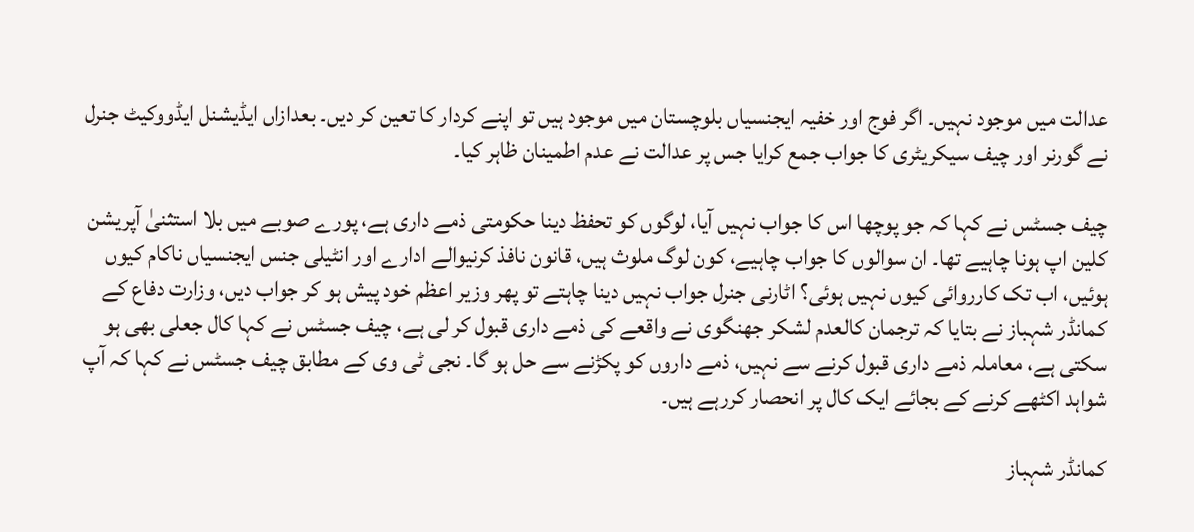عدالت میں موجود نہیں۔ اگر فوج اور خفیہ ایجنسیاں بلوچستان میں موجود ہیں تو اپنے کردار کا تعین کر دیں۔ بعدازاں ایڈیشنل ایڈووکیٹ جنرل نے گورنر اور چیف سیکریٹری کا جواب جمع کرایا جس پر عدالت نے عدم اطمینان ظاہر کیا۔

چیف جسٹس نے کہا کہ جو پوچھا اس کا جواب نہیں آیا، لوگوں کو تحفظ دینا حکومتی ذمے داری ہے، پورے صوبے میں بلا استثنیٰ آپریشن کلین اپ ہونا چاہیے تھا۔ ان سوالوں کا جواب چاہیے، کون لوگ ملوث ہیں، قانون نافذ کرنیوالے ادارے اور انٹیلی جنس ایجنسیاں ناکام کیوں ہوئیں، اب تک کارروائی کیوں نہیں ہوئی؟ اٹارنی جنرل جواب نہیں دینا چاہتے تو پھر وزیر اعظم خود پیش ہو کر جواب دیں، وزارت دفاع کے کمانڈر شہباز نے بتایا کہ ترجمان کالعدم لشکر جھنگوی نے واقعے کی ذمے داری قبول کر لی ہے، چیف جسٹس نے کہا کال جعلی بھی ہو سکتی ہے، معاملہ ذمے داری قبول کرنے سے نہیں، ذمے داروں کو پکڑنے سے حل ہو گا۔ نجی ٹی وی کے مطابق چیف جسٹس نے کہا کہ آپ شواہد اکٹھے کرنے کے بجائے ایک کال پر انحصار کررہے ہیں۔

کمانڈر شہباز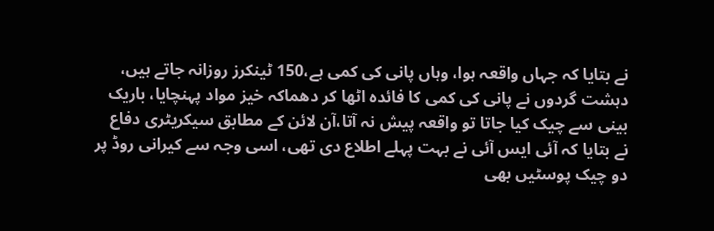نے بتایا کہ جہاں واقعہ ہوا، وہاں پانی کی کمی ہے،150 ٹینکرز روزانہ جاتے ہیں، دہشت گردوں نے پانی کی کمی کا فائدہ اٹھا کر دھماکہ خیز مواد پہنچایا، باریک بینی سے چیک کیا جاتا تو واقعہ پیش نہ آتا،آن لائن کے مطابق سیکریٹری دفاع نے بتایا کہ آئی ایس آئی نے بہت پہلے اطلاع دی تھی، اسی وجہ سے کیرانی روڈ پر دو چیک پوسٹیں بھی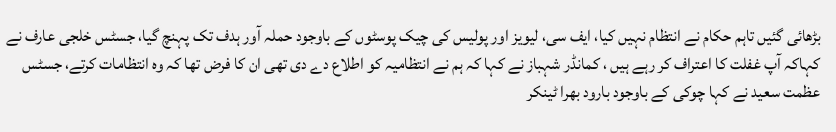بڑھائی گئیں تاہم حکام نے انتظام نہیں کیا، ایف سی، لیویز اور پولیس کی چیک پوسٹوں کے باوجود حملہ آور ہدف تک پہنچ گیا، جسٹس خلجی عارف نے کہاکہ آپ غفلت کا اعتراف کر رہے ہیں ، کمانڈر شہباز نے کہا کہ ہم نے انتظامیہ کو اطلاع دے دی تھی ان کا فرض تھا کہ وہ انتظامات کرتے، جسٹس عظمت سعید نے کہا چوکی کے باوجود بارود بھرا ٹینکر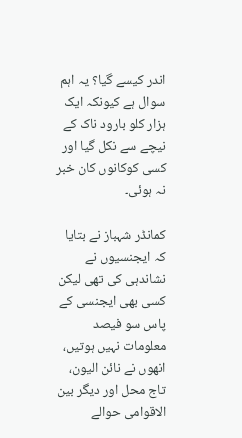اندر کیسے گیا؟ یہ اہم سوال ہے کیونکہ ایک ہزار کلو بارود ناک کے نیچے سے نکل گیا اور کسی کوکانوں کان خبر نہ ہوئی۔

کمانڈر شہباز نے بتایا کہ ایجنسیوں نے نشاندہی کی تھی لیکن کسی بھی ایجنسی کے پاس سو فیصد معلومات نہیں ہوتیں، انھوں نے نائن الیون، تاج محل اور دیگر بین الاقوامی حوالے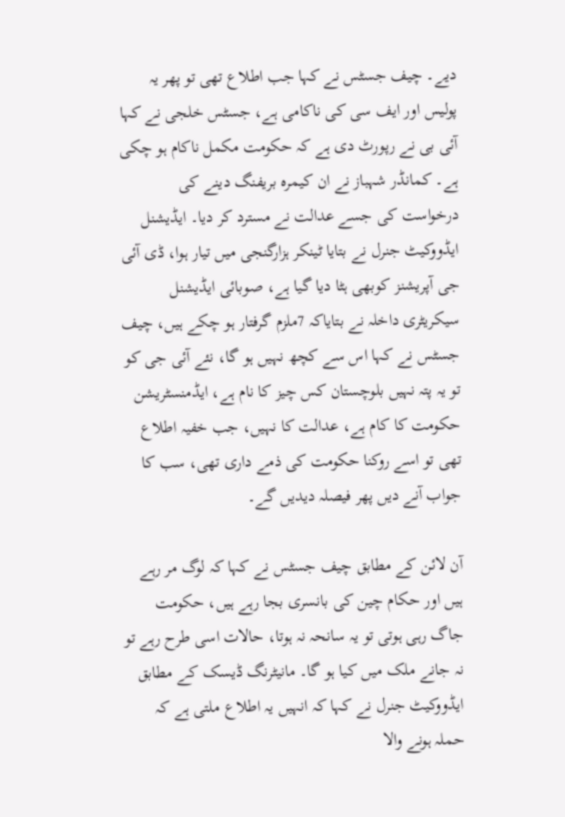دیے۔ چیف جسٹس نے کہا جب اطلاع تھی تو پھر یہ پولیس اور ایف سی کی ناکامی ہے، جسٹس خلجی نے کہا آئی بی نے رپورٹ دی ہے کہ حکومت مکمل ناکام ہو چکی ہے۔ کمانڈر شہباز نے ان کیمرہ بریفنگ دینے کی درخواست کی جسے عدالت نے مسترد کر دیا۔ ایڈیشنل ایڈووکیٹ جنرل نے بتایا ٹینکر ہزارگنجی میں تیار ہوا، ڈی آئی جی آپریشنز کوبھی ہٹا دیا گیا ہے، صوبائی ایڈیشنل سیکریٹری داخلہ نے بتایاکہ 7ملزم گرفتار ہو چکے ہیں، چیف جسٹس نے کہا اس سے کچھ نہیں ہو گا، نئے آئی جی کو تو یہ پتہ نہیں بلوچستان کس چیز کا نام ہے، ایڈمنسٹریشن حکومت کا کام ہے، عدالت کا نہیں، جب خفیہ اطلاع تھی تو اسے روکنا حکومت کی ذمے داری تھی، سب کا جواب آنے دیں پھر فیصلہ دیدیں گے۔

آن لائن کے مطابق چیف جسٹس نے کہا کہ لوگ مر رہے ہیں اور حکام چین کی بانسری بجا رہے ہیں، حکومت جاگ رہی ہوتی تو یہ سانحہ نہ ہوتا، حالات اسی طرح رہے تو نہ جانے ملک میں کیا ہو گا۔ مانیٹرنگ ڈیسک کے مطابق ایڈووکیٹ جنرل نے کہا کہ انہیں یہ اطلاع ملتی ہے کہ حملہ ہونے والا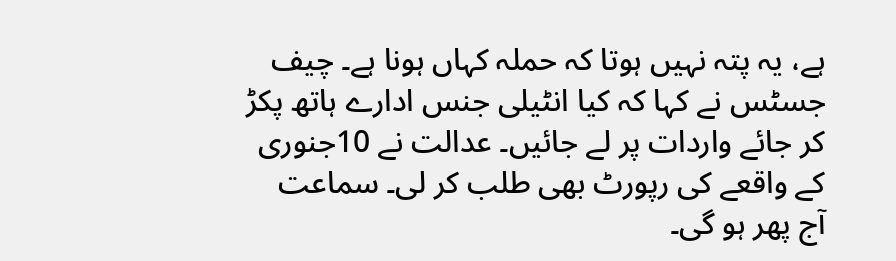ہے، یہ پتہ نہیں ہوتا کہ حملہ کہاں ہونا ہے۔ چیف جسٹس نے کہا کہ کیا انٹیلی جنس ادارے ہاتھ پکڑ کر جائے واردات پر لے جائیں۔ عدالت نے 10جنوری کے واقعے کی رپورٹ بھی طلب کر لی۔ سماعت آج پھر ہو گی۔